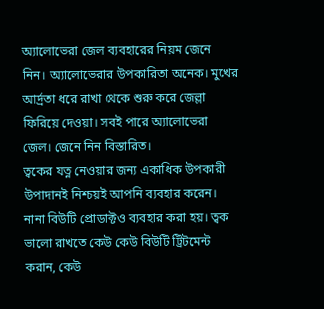অ্যালোভেরা জেল ব্যবহারের নিয়ম জেনে নিন। অ্যালোভেরার উপকারিতা অনেক। মুখের আর্দ্রতা ধরে রাখা থেকে শুরু করে জেল্লা ফিরিয়ে দেওয়া। সবই পারে অ্যালোভেরা জেল। জেনে নিন বিস্তারিত।
ত্বকের যত্ন নেওয়ার জন্য একাধিক উপকারী উপাদানই নিশ্চয়ই আপনি ব্যবহার করেন। নানা বিউটি প্রোডাক্টও ব্যবহার করা হয়। ত্বক ভালো রাখতে কেউ কেউ বিউটি ট্রিটমেন্ট করান, কেউ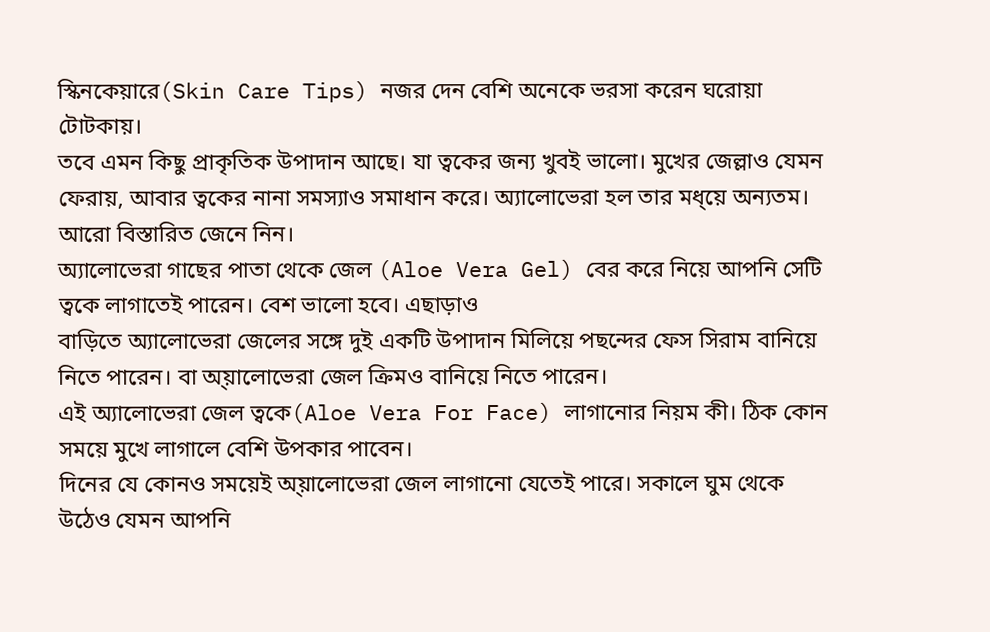স্কিনকেয়ারে(Skin Care Tips) নজর দেন বেশি অনেকে ভরসা করেন ঘরোয়া টোটকায়।
তবে এমন কিছু প্রাকৃতিক উপাদান আছে। যা ত্বকের জন্য খুবই ভালো। মুখের জেল্লাও যেমন ফেরায়, আবার ত্বকের নানা সমস্যাও সমাধান করে। অ্যালোভেরা হল তার মধ্য়ে অন্যতম।
আরো বিস্তারিত জেনে নিন।
অ্যালোভেরা গাছের পাতা থেকে জেল (Aloe Vera Gel) বের করে নিয়ে আপনি সেটি ত্বকে লাগাতেই পারেন। বেশ ভালো হবে। এছাড়াও
বাড়িতে অ্যালোভেরা জেলের সঙ্গে দুই একটি উপাদান মিলিয়ে পছন্দের ফেস সিরাম বানিয়ে নিতে পারেন। বা অ্য়ালোভেরা জেল ক্রিমও বানিয়ে নিতে পারেন।
এই অ্যালোভেরা জেল ত্বকে(Aloe Vera For Face) লাগানোর নিয়ম কী। ঠিক কোন সময়ে মুখে লাগালে বেশি উপকার পাবেন।
দিনের যে কোনও সময়েই অ্য়ালোভেরা জেল লাগানো যেতেই পারে। সকালে ঘুম থেকে উঠেও যেমন আপনি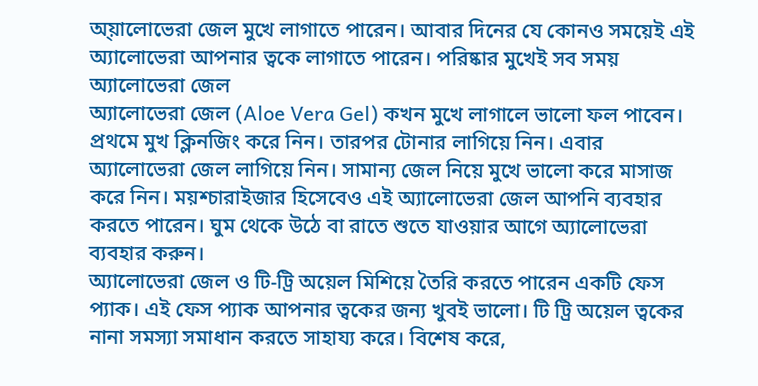অ্য়ালোভেরা জেল মুখে লাগাতে পারেন। আবার দিনের যে কোনও সময়েই এই অ্যালোভেরা আপনার ত্বকে লাগাতে পারেন। পরিষ্কার মুখেই সব সময় অ্যালোভেরা জেল
অ্যালোভেরা জেল (Aloe Vera Gel) কখন মুখে লাগালে ভালো ফল পাবেন।
প্রথমে মুখ ক্লিনজিং করে নিন। তারপর টোনার লাগিয়ে নিন। এবার অ্যালোভেরা জেল লাগিয়ে নিন। সামান্য জেল নিয়ে মুখে ভালো করে মাসাজ করে নিন। ময়শ্চারাইজার হিসেবেও এই অ্যালোভেরা জেল আপনি ব্যবহার করতে পারেন। ঘুম থেকে উঠে বা রাতে শুতে যাওয়ার আগে অ্যালোভেরা ব্যবহার করুন।
অ্যালোভেরা জেল ও টি-ট্রি অয়েল মিশিয়ে তৈরি করতে পারেন একটি ফেস প্যাক। এই ফেস প্যাক আপনার ত্বকের জন্য খুবই ভালো। টি ট্রি অয়েল ত্বকের নানা সমস্যা সমাধান করতে সাহায্য করে। বিশেষ করে,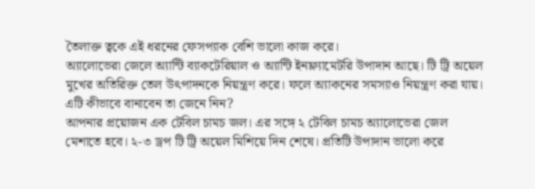তৈলাক্ত ত্বকে এই ধরনের ফেসপ্যাক বেশি ভালো কাজ করে।
অ্যালোভেরা জেলে অ্যান্টি ব্যাকটেরিয়াল ও অ্যান্টি ইনফ্ল্যামেটরি উপাদান আছে। টি ট্রি অয়েল মুখের অতিরিক্ত তেল উৎপাদনকে নিয়ন্ত্রণ করে। ফলে অ্যাকনের সমস্যাও নিয়ন্ত্রণ করা যায়।
এটি কীভাবে বানাবেন তা জেনে নিন?
আপনার প্রয়োজন এক টেবিল চামচ জল। এর সঙ্গে ২ টেবিল চামচ অ্যালোভেরা জেল মেশাতে হবে। ২-৩ ড্রপ টি ট্রি অয়েল মিশিয়ে দিন শেষে। প্রতিটি উপাদান ভালো করে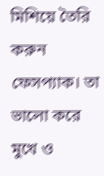মিশিয়ে তৈরি করুন ফেসপ্যাক। তা ভালো করে মুখে ও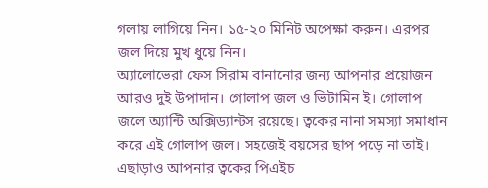গলায় লাগিয়ে নিন। ১৫-২০ মিনিট অপেক্ষা করুন। এরপর জল দিয়ে মুখ ধুয়ে নিন।
অ্যালোভেরা ফেস সিরাম বানানোর জন্য আপনার প্রয়োজন আরও দুই উপাদান। গোলাপ জল ও ভিটামিন ই। গোলাপ জলে অ্যান্টি অক্সিড্যান্টস রয়েছে। ত্বকের নানা সমস্যা সমাধান করে এই গোলাপ জল। সহজেই বয়সের ছাপ পড়ে না তাই। এছাড়াও আপনার ত্বকের পিএইচ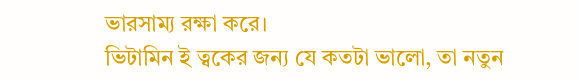ভারসাম্য রক্ষা করে।
ভিটামিন ই ত্বকের জন্য যে কতটা ভালো, তা নতুন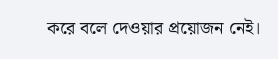করে বলে দেওয়ার প্রয়োজন নেই।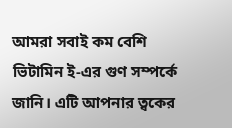আমরা সবাই কম বেশি ভিটামিন ই-এর গুণ সম্পর্কে জানি। এটি আপনার ত্বকের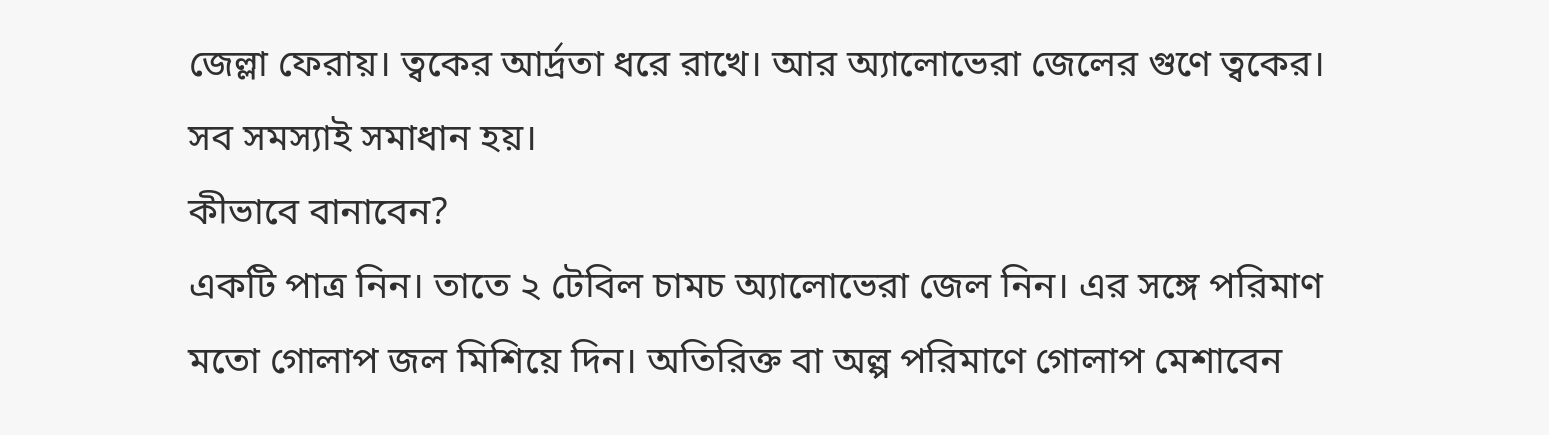জেল্লা ফেরায়। ত্বকের আর্দ্রতা ধরে রাখে। আর অ্যালোভেরা জেলের গুণে ত্বকের। সব সমস্যাই সমাধান হয়।
কীভাবে বানাবেন?
একটি পাত্র নিন। তাতে ২ টেবিল চামচ অ্যালোভেরা জেল নিন। এর সঙ্গে পরিমাণ মতো গোলাপ জল মিশিয়ে দিন। অতিরিক্ত বা অল্প পরিমাণে গোলাপ মেশাবেন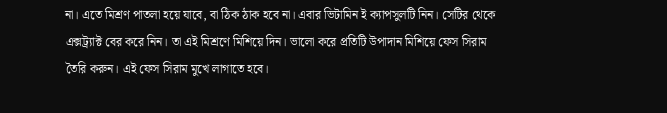না। এতে মিশ্রণ পাতলা হয়ে যাবে, বা ঠিক ঠাক হবে না। এবার ভিটামিন ই ক্যাপসুলটি নিন। সেটির থেকে এক্সট্র্যাক্ট বের করে নিন। তা এই মিশ্রণে মিশিয়ে দিন। ভালো করে প্রতিটি উপাদান মিশিয়ে ফেস সিরাম তৈরি করুন। এই ফেস সিরাম মুখে লাগাতে হবে।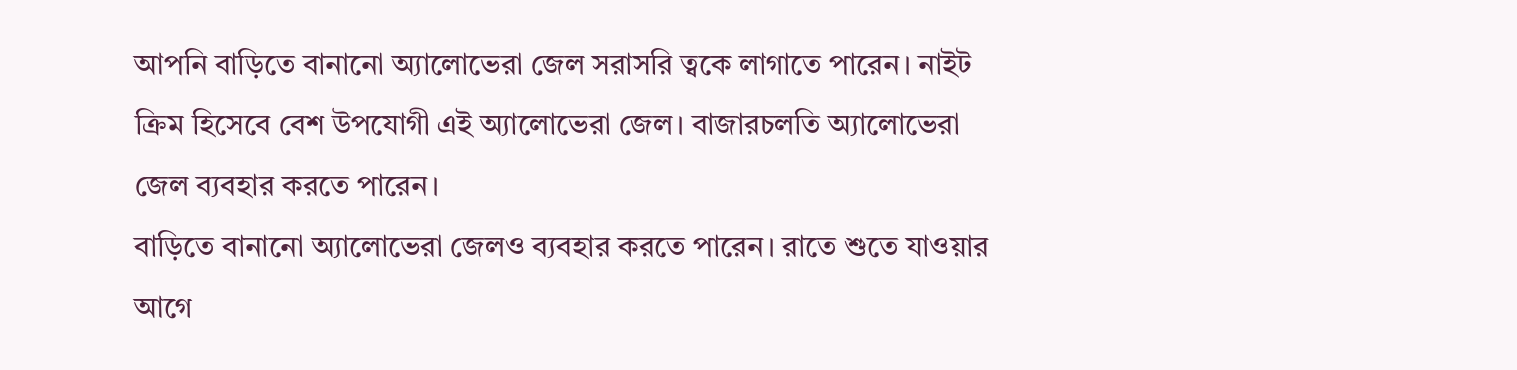আপনি বাড়িতে বানানো অ্যালোভেরা জেল সরাসরি ত্বকে লাগাতে পারেন। নাইট ক্রিম হিসেবে বেশ উপযোগী এই অ্যালোভেরা জেল। বাজারচলতি অ্যালোভেরা জেল ব্যবহার করতে পারেন।
বাড়িতে বানানো অ্যালোভেরা জেলও ব্যবহার করতে পারেন। রাতে শুতে যাওয়ার আগে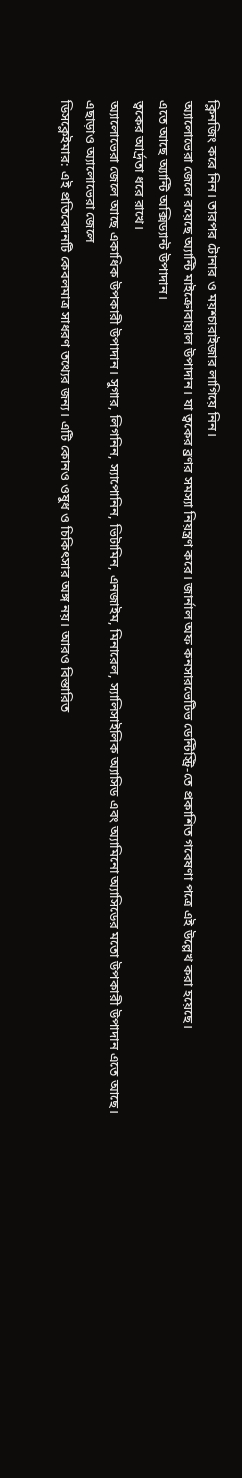ক্লিনজিং করে নিন। তারপর টোনার ও ময়শ্চারাইজার লাগিয়ে নিন।
অ্যালোভেরা জেলে রয়েছে অ্যান্টি মাইক্রোবায়াল উপাদান। যা ত্বকের ব্রণর সমস্যা নিয়ন্ত্রণ করে। জার্নাল অফ কনসারভেটিভ ডেন্টিস্ট্রি-তে প্রকাশিত গবেষণা পত্রে এই উল্লেখ করা হয়েছে।
এতে আছে অ্যান্টি অক্সিড্যান্ট উপাদান।
ত্বকের আর্দ্রতা ধরে রাখে।
অ্যালোভেরা জেলে আছে একাধিক উপকারী উপাদান। সুগার, লিগনিন, স্যাপোনিন, ভিটামিন, এনজাইম, মিনারেল, স্যালিসাইলিক অ্যাসিড এবং অ্যামিনো অ্যাসিডের মতো উপকারী উপাদান এতে আছে। এছাড়াও অ্যালোভেরা জেলে
ডিসক্লেইমার: এই প্রতিবেদনটি কেবলমাত্র সাধরণ তথ্যের জন্য। এটি কোনও ওষুধ ও চিকিৎসার অঙ্গ নয়। আরও বিস্তারিত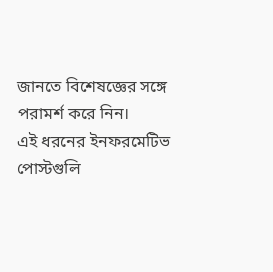জানতে বিশেষজ্ঞের সঙ্গে পরামর্শ করে নিন।
এই ধরনের ইনফরমেটিভ পোস্টগুলি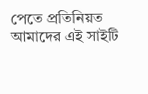পেতে প্রতিনিয়ত আমাদের এই সাইটি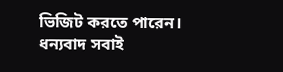ভিজিট করতে পারেন।
ধন্যবাদ সবাই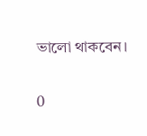ভালো থাকবেন।

0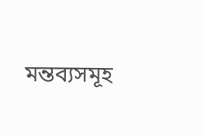মন্তব্যসমূহ